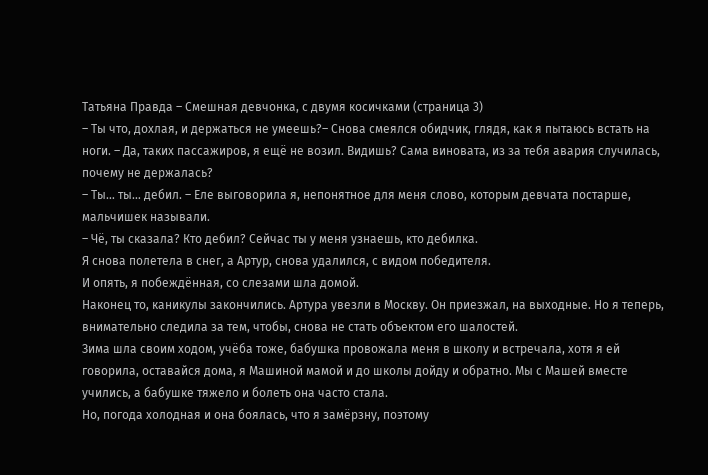Татьяна Правда – Смешная девчонка, с двумя косичками (страница 3)
– Ты что, дохлая, и держаться не умеешь?– Снова смеялся обидчик, глядя, как я пытаюсь встать на ноги. – Да, таких пассажиров, я ещё не возил. Видишь? Сама виновата, из за тебя авария случилась, почему не держалась?
– Ты… ты… дебил. – Еле выговорила я, непонятное для меня слово, которым девчата постарше, мальчишек называли.
– Чё, ты сказала? Кто дебил? Сейчас ты у меня узнаешь, кто дебилка.
Я снова полетела в снег, а Артур, снова удалился, с видом победителя.
И опять, я побеждённая, со слезами шла домой.
Наконец то, каникулы закончились. Артура увезли в Москву. Он приезжал, на выходные. Но я теперь, внимательно следила за тем, чтобы, снова не стать объектом его шалостей.
Зима шла своим ходом, учёба тоже, бабушка провожала меня в школу и встречала, хотя я ей говорила, оставайся дома, я Машиной мамой и до школы дойду и обратно. Мы с Машей вместе учились, а бабушке тяжело и болеть она часто стала.
Но, погода холодная и она боялась, что я замёрзну, поэтому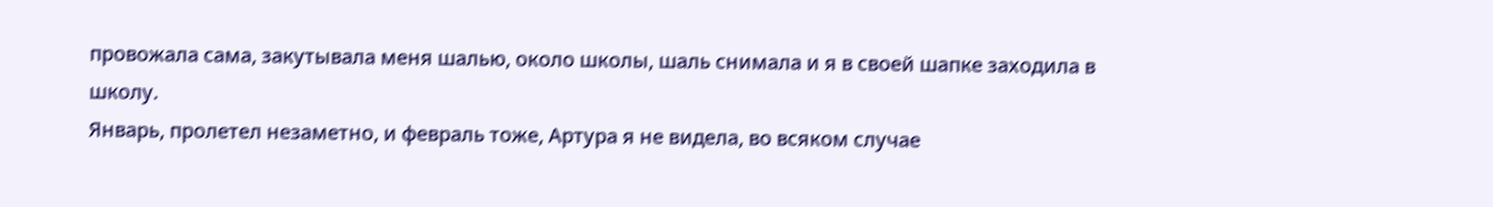провожала сама, закутывала меня шалью, около школы, шаль снимала и я в своей шапке заходила в школу.
Январь, пролетел незаметно, и февраль тоже, Артура я не видела, во всяком случае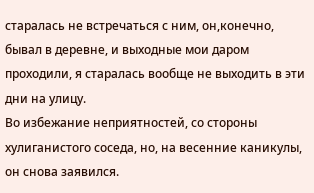старалась не встречаться с ним, он,конечно, бывал в деревне, и выходные мои даром проходили, я старалась вообще не выходить в эти дни на улицу.
Во избежание неприятностей, со стороны хулиганистого соседа, но, на весенние каникулы, он снова заявился.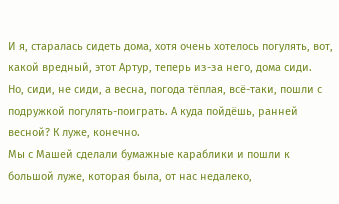И я, старалась сидеть дома, хотя очень хотелось погулять, вот, какой вредный, этот Артур, теперь из-за него, дома сиди.
Но, сиди, не сиди, а весна, погода тёплая, всё-таки, пошли с подружкой погулять-поиграть. А куда пойдёшь, ранней весной? К луже, конечно.
Мы с Машей сделали бумажные караблики и пошли к большой луже, которая была, от нас недалеко,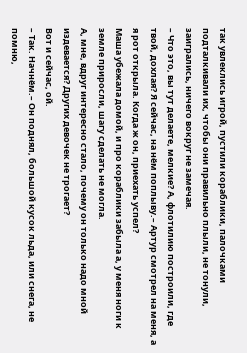так увлеклись игрой, пустили кораблики, палочками подталкивали их, чтобы они правильно плыли, не тонули, заигрались, ничего вокруг не замечая.
– Что это, вы тут делаете, мелкие? А, флотилию построили, где твой, дохлая? Я сейчас, на нём поплыву.– Артур смотрел на меня, а я рот открыла. Когда ж он, приехать успел?
Маша убежала домой, и про кораблики забыла а, у меня ноги к земле приросли, шагу сделать не могла.
А, мне, вдруг интересно стало, почему он только надо мной издевается? Других девочек не трогает?
Вот и сейчас, ой.
– Так. Начнём.– Он поднял, большой кусок льда, или снега, не помню,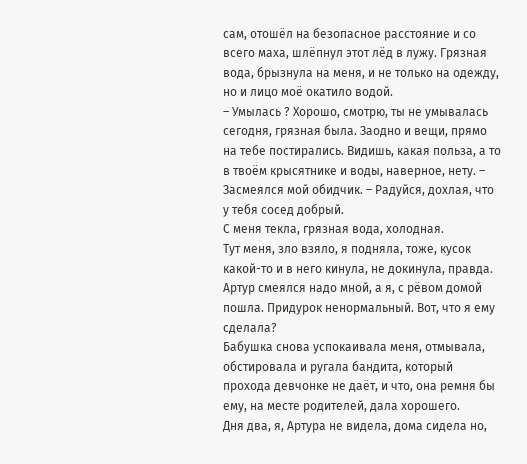сам, отошёл на безопасное расстояние и со всего маха, шлёпнул этот лёд в лужу. Грязная вода, брызнула на меня, и не только на одежду, но и лицо моё окатило водой.
– Умылась ? Хорошо, смотрю, ты не умывалась сегодня, грязная была. Заодно и вещи, прямо на тебе постирались. Видишь, какая польза, а то в твоём крысятнике и воды, наверное, нету. – Засмеялся мой обидчик. – Радуйся, дохлая, что у тебя сосед добрый.
С меня текла, грязная вода, холодная.
Тут меня, зло взяло, я подняла, тоже, кусок какой-то и в него кинула, не докинула, правда. Артур смеялся надо мной, а я, с рёвом домой пошла. Придурок ненормальный. Вот, что я ему сделала?
Бабушка снова успокаивала меня, отмывала, обстировала и ругала бандита, который прохода девчонке не даёт, и что, она ремня бы ему, на месте родителей, дала хорошего.
Дня два, я, Артура не видела, дома сидела но,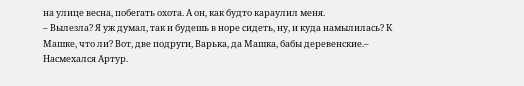на улице весна, побегать охота. А он, как будто караулил меня.
– Вылезла? Я уж думал, так и будешь в норе сидеть, ну, и куда намылилась? К Машке, что ли? Вот, две подруги, Варька, да Машка, бабы деревенские.– Насмехался Артур.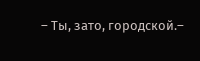– Ты, зато, городской.–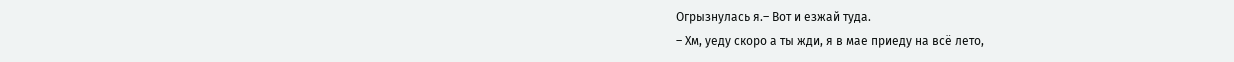Огрызнулась я.– Вот и езжай туда.
– Хм, уеду скоро а ты жди, я в мае приеду на всё лето,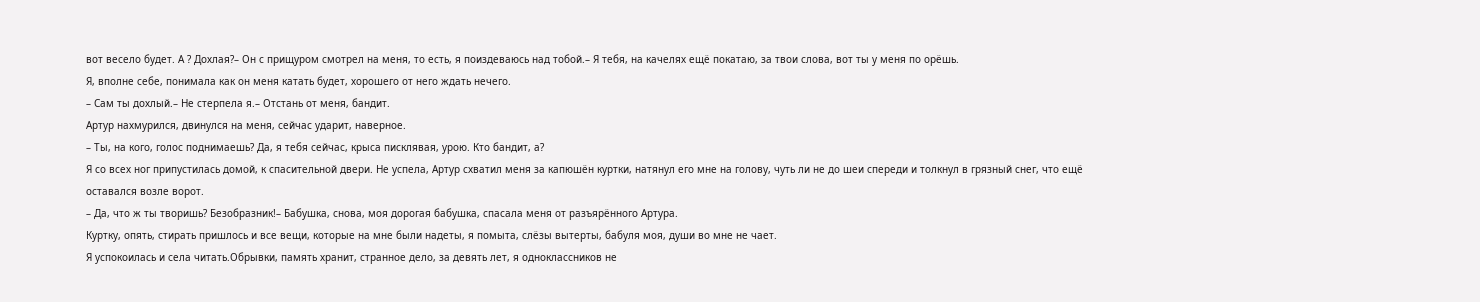вот весело будет. А ? Дохлая?– Он с прищуром смотрел на меня, то есть, я поиздеваюсь над тобой.– Я тебя, на качелях ещё покатаю, за твои слова, вот ты у меня по орёшь.
Я, вполне себе, понимала как он меня катать будет, хорошего от него ждать нечего.
– Сам ты дохлый.– Не стерпела я.– Отстань от меня, бандит.
Артур нахмурился, двинулся на меня, сейчас ударит, наверное.
– Ты, на кого, голос поднимаешь? Да, я тебя сейчас, крыса писклявая, урою. Кто бандит, а?
Я со всех ног припустилась домой, к спасительной двери. Не успела, Артур схватил меня за капюшён куртки, натянул его мне на голову, чуть ли не до шеи спереди и толкнул в грязный снег, что ещё оставался возле ворот.
– Да, что ж ты творишь? Безобразник!– Бабушка, снова, моя дорогая бабушка, спасала меня от разъярённого Артура.
Куртку, опять, стирать пришлось и все вещи, которые на мне были надеты, я помыта, слёзы вытерты, бабуля моя, души во мне не чает.
Я успокоилась и села читать.Обрывки, память хранит, странное дело, за девять лет, я одноклассников не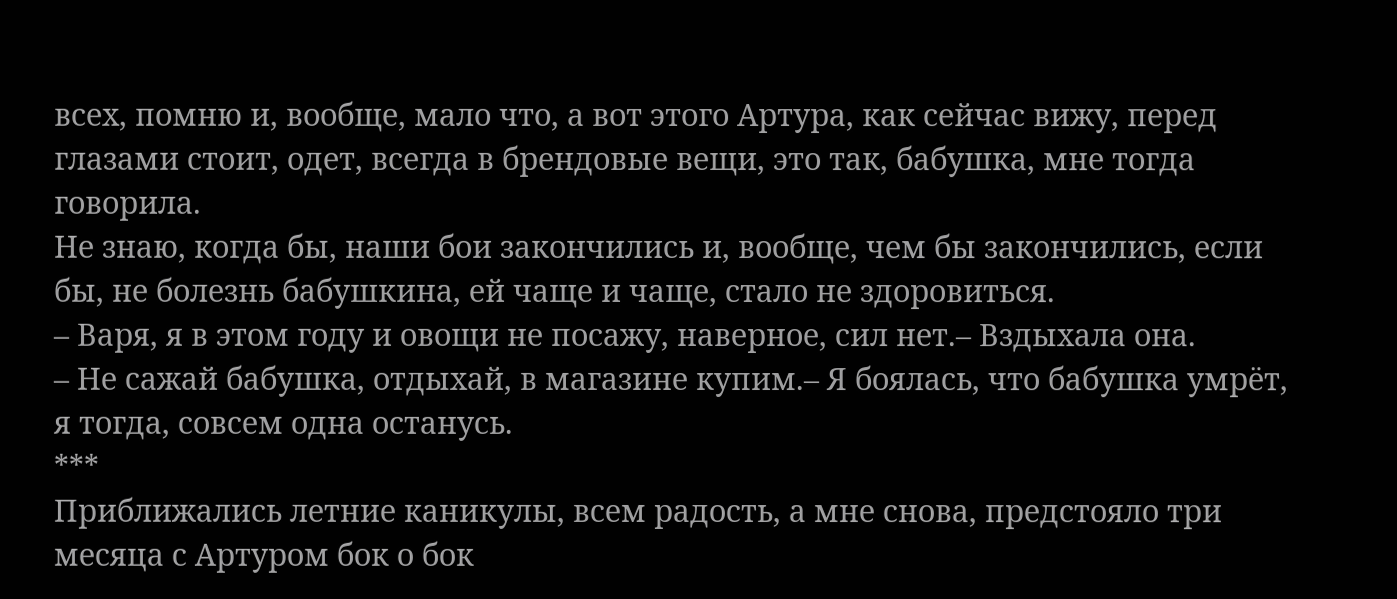всех, помню и, вообще, мало что, а вот этого Артура, как сейчас вижу, перед глазами стоит, одет, всегда в брендовые вещи, это так, бабушка, мне тогда говорила.
Не знаю, когда бы, наши бои закончились и, вообще, чем бы закончились, если бы, не болезнь бабушкина, ей чаще и чаще, стало не здоровиться.
– Варя, я в этом году и овощи не посажу, наверное, сил нет.– Вздыхала она.
– Не сажай бабушка, отдыхай, в магазине купим.– Я боялась, что бабушка умрёт, я тогда, совсем одна останусь.
***
Приближались летние каникулы, всем радость, а мне снова, предстояло три месяца с Артуром бок о бок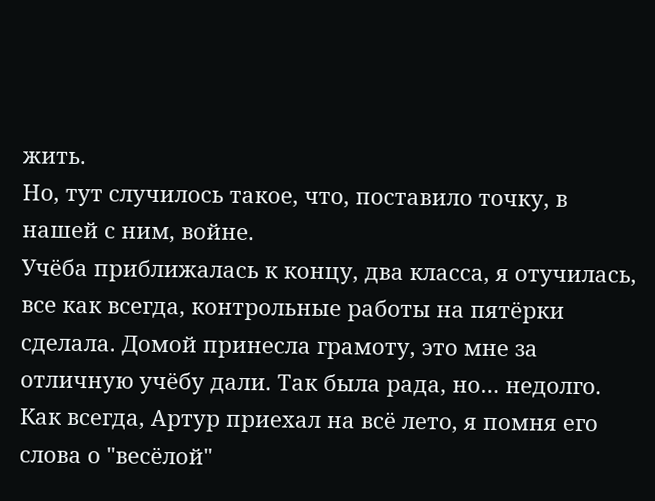жить.
Но, тут случилось такое, что, поставило точку, в нашей с ним, войне.
Учёба приближалась к концу, два класса, я отучилась, все как всегда, контрольные работы на пятёрки сделала. Домой принесла грамоту, это мне за отличную учёбу дали. Так была рада, но… недолго. Как всегда, Артур приехал на всё лето, я помня его слова о "весёлой"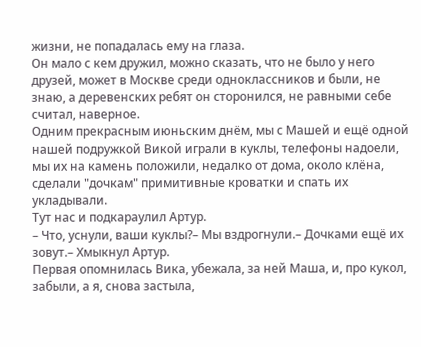жизни, не попадалась ему на глаза.
Он мало с кем дружил, можно сказать, что не было у него друзей, может в Москве среди одноклассников и были, не знаю, а деревенских ребят он сторонился, не равными себе считал, наверное.
Одним прекрасным июньским днём, мы с Машей и ещё одной нашей подружкой Викой играли в куклы, телефоны надоели, мы их на камень положили, недалко от дома, около клёна, сделали "дочкам" примитивные кроватки и спать их укладывали.
Тут нас и подкараулил Артур.
– Что, уснули, ваши куклы?– Мы вздрогнули.– Дочками ещё их зовут.– Хмыкнул Артур.
Первая опомнилась Вика, убежала, за ней Маша, и, про кукол, забыли, а я, снова застыла,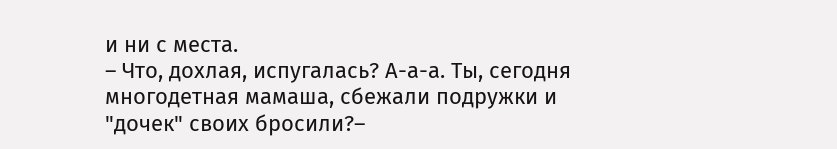и ни с места.
– Что, дохлая, испугалась? А-а-а. Ты, сегодня многодетная мамаша, сбежали подружки и "дочек" своих бросили?–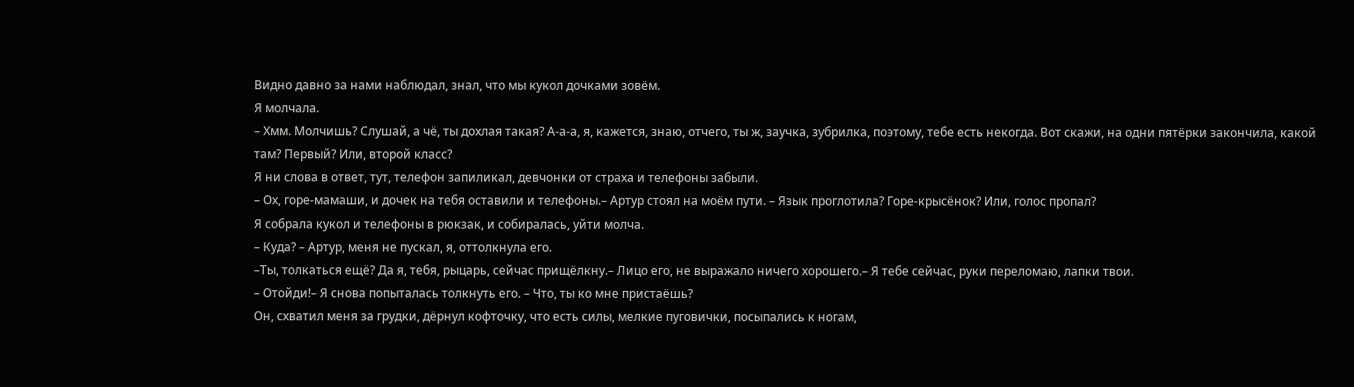Видно давно за нами наблюдал, знал, что мы кукол дочками зовём.
Я молчала.
– Хмм. Молчишь? Слушай, а чё, ты дохлая такая? А-а-а, я, кажется, знаю, отчего, ты ж, заучка, зубрилка, поэтому, тебе есть некогда. Вот скажи, на одни пятёрки закончила, какой там? Первый? Или, второй класс?
Я ни слова в ответ, тут, телефон запиликал, девчонки от страха и телефоны забыли.
– Ох, горе-мамаши, и дочек на тебя оставили и телефоны.– Артур стоял на моём пути. – Язык проглотила? Горе-крысёнок? Или, голос пропал?
Я собрала кукол и телефоны в рюкзак, и собиралась, уйти молча.
– Куда? – Артур, меня не пускал, я, оттолкнула его.
–Ты, толкаться ещё? Да я, тебя, рыцарь, сейчас прищёлкну.– Лицо его, не выражало ничего хорошего.– Я тебе сейчас, руки переломаю, лапки твои.
– Отойди!– Я снова попыталась толкнуть его. – Что, ты ко мне пристаёшь?
Он, схватил меня за грудки, дёрнул кофточку, что есть силы, мелкие пуговички, посыпались к ногам,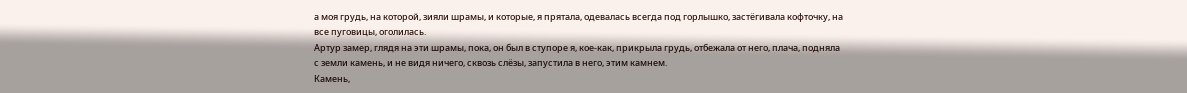а моя грудь, на которой, зияли шрамы, и которые, я прятала, одевалась всегда под горлышко, застёгивала кофточку, на все пуговицы, оголилась.
Артур замер, глядя на эти шрамы, пока, он был в ступоре я, кое-как, прикрыла грудь, отбежала от него, плача, подняла с земли камень, и не видя ничего, сквозь слёзы, запустила в него, этим камнем.
Камень,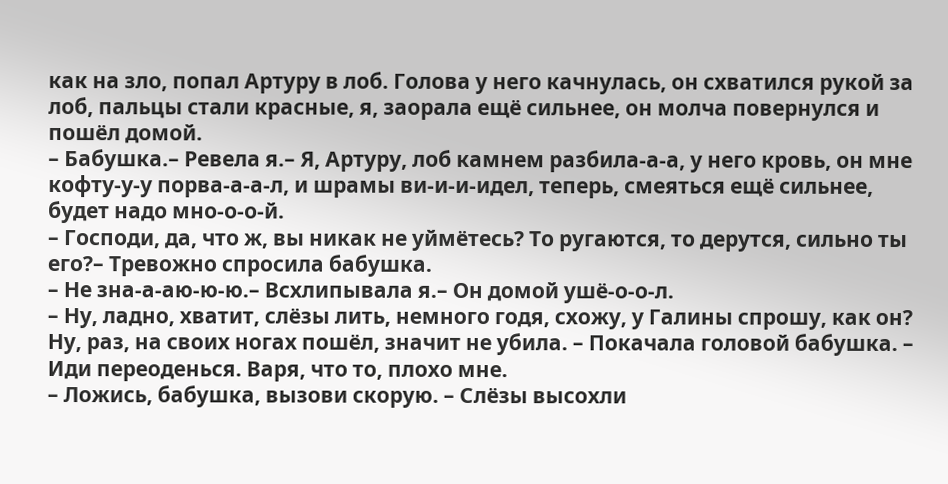как на зло, попал Артуру в лоб. Голова у него качнулась, он схватился рукой за лоб, пальцы стали красные, я, заорала ещё сильнее, он молча повернулся и пошёл домой.
– Бабушка.– Ревела я.– Я, Артуру, лоб камнем разбила-а-а, у него кровь, он мне кофту-у-у порва-а-а-л, и шрамы ви-и-и-идел, теперь, смеяться ещё сильнее, будет надо мно-о-о-й.
– Господи, да, что ж, вы никак не уймётесь? То ругаются, то дерутся, сильно ты его?– Тревожно спросила бабушка.
– Не зна-а-аю-ю-ю.– Всхлипывала я.– Он домой ушё-о-о-л.
– Ну, ладно, хватит, слёзы лить, немного годя, схожу, у Галины спрошу, как он? Ну, раз, на своих ногах пошёл, значит не убила. – Покачала головой бабушка. – Иди переоденься. Варя, что то, плохо мне.
– Ложись, бабушка, вызови скорую. – Слёзы высохли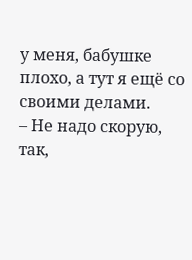у меня, бабушке плохо, а тут я ещё со своими делами.
– Не надо скорую, так,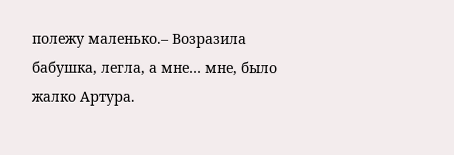полежу маленько.– Возразила бабушка, легла, а мне… мне, было жалко Артура.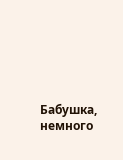Бабушка, немного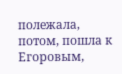полежала, потом, пошла к Егоровым,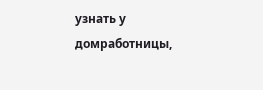узнать у домработницы,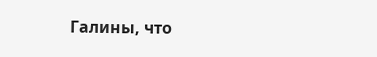Галины, что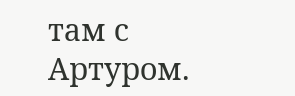там с Артуром.